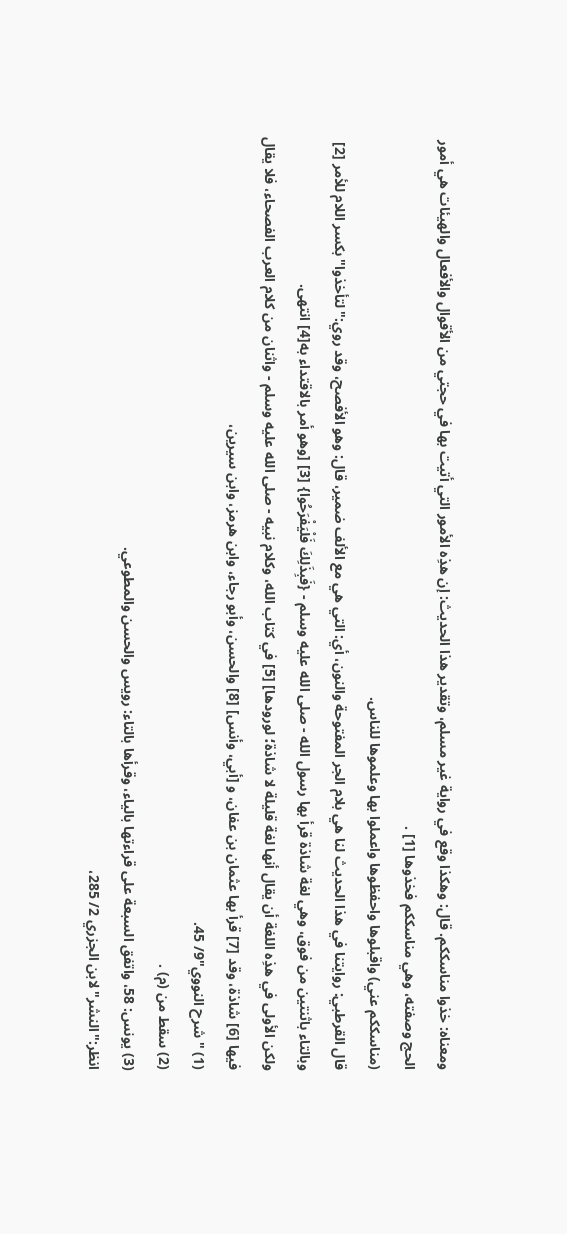ومعناه: خذوا مناسككم. قال: وهكذا وقع في رواية غير مسلم، وتقدير هذا الحديث: إن هذِه الأمور التي أتيت بها في حجتي من الأقوال والأفعال والهيئات هي أمور الحج وصفته، وهي مناسككم فخذوها [1] .
(مناسككم عني) واقبلوها واحفظوها واعملوا بها وعلموها للناس.
قال القرطبي: روايتنا في هذا الحديث لنا هي بلام الجر المفتوحة والنون، أي: التي هي مع الألف ضمير، قال: وهو الأفصح، وقد روي:"لتأخذوا"بكسر اللام للأمر [2] وبالتاء باثنتين من فوق، وهي لغة شاذة قرأ بها رسول الله - صلى الله عليه وسلم - {فَبِذَلِكَ فَلْيَفْرَحُوا} [3] [وهو أمر بالاقتداء به[4] انتهى.
ولكن الأولى في هذِه اللغة أن يقال أنها لغة قليلة لا شاذة؛ لورودها] [5] في كتاب الله، وكلام نبيه - صلى الله عليه وسلم - واثنان من كلام العرب الفصحاء، فلا يقال فيها [6] شاذة، وقد [7] قرأ بها عثمان بن عفان، و [أبي، وأنس] [8] والحسن، وأبو رجاء، وابن هرمز، وابن سيرين،
(1) "شرح النووي"9/ 45.
(2) سقط من (م) .
(3) يونس: 58، واتفق السبعة على قراءتها بالياء، وقرأها بالتاء: رويس والحسن والمطوعي.
انظر:"النشر"لابن الجزري 2/ 285،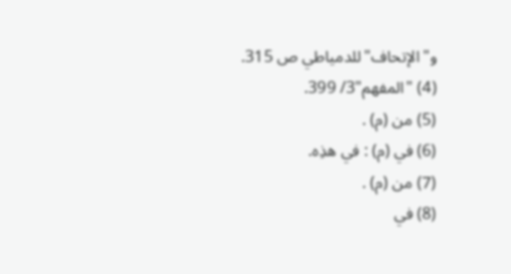و"الإتحاف"للدمياطي ص 315.
(4) "المفهم"3/ 399.
(5) من (م) .
(6) في (م) : في هذِه.
(7) من (م) .
(8) في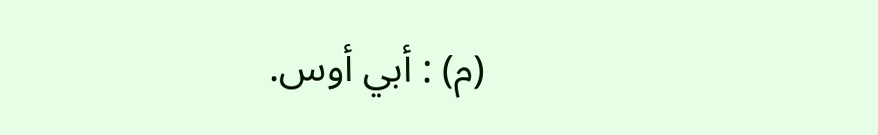(م) : أبي أوس.